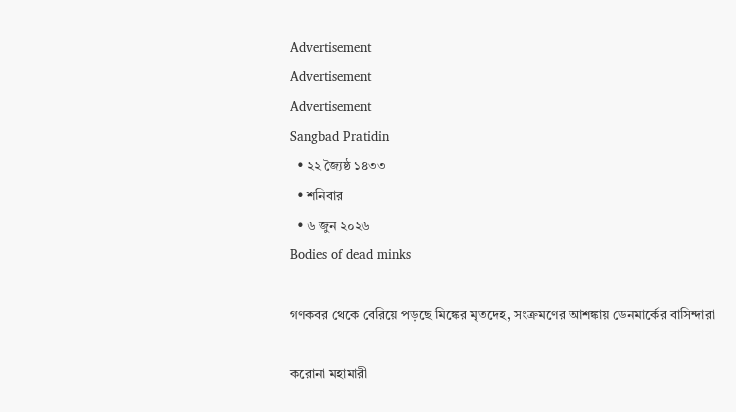Advertisement
Advertisement
Advertisement
Sangbad Pratidin
  • ২২ জ্যৈষ্ঠ ১৪৩৩
  • শনিবার
  • ৬ জুন ২০২৬
Bodies of dead minks

গণকবর থেকে বেরিয়ে পড়ছে মিঙ্কের মৃতদেহ, সংক্রমণের আশঙ্কায় ডেনমার্কের বাসিন্দারা

করোনা মহামারী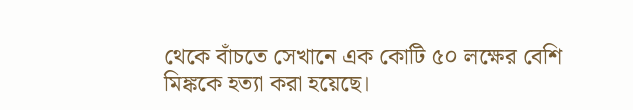থেকে বাঁচতে সেখানে এক কোটি ৫০ লক্ষের বেশি মিঙ্ককে হত্যা করা হয়েছে।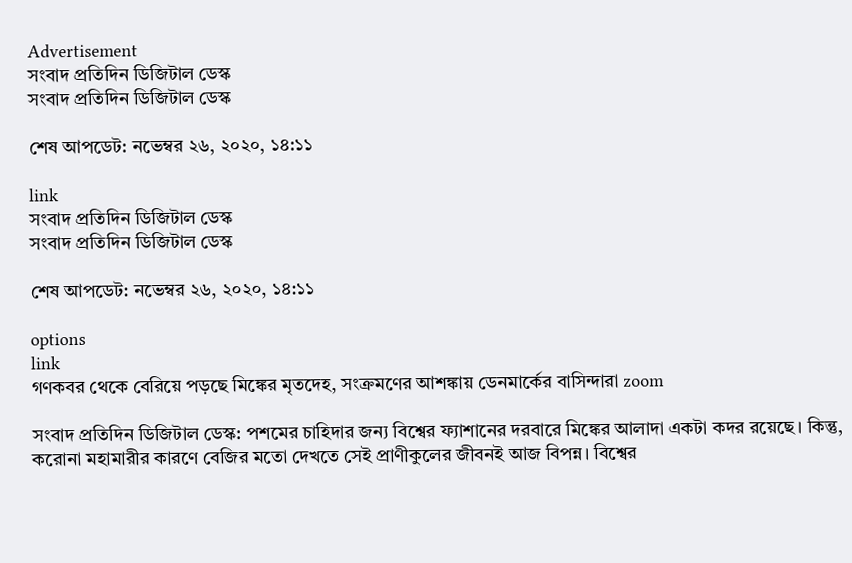Advertisement
সংবাদ প্রতিদিন ডিজিটাল ডেস্ক
সংবাদ প্রতিদিন ডিজিটাল ডেস্ক

শেষ আপডেট: নভেম্বর ২৬, ২০২০, ১৪:১১

link
সংবাদ প্রতিদিন ডিজিটাল ডেস্ক
সংবাদ প্রতিদিন ডিজিটাল ডেস্ক

শেষ আপডেট: নভেম্বর ২৬, ২০২০, ১৪:১১

options
link
গণকবর থেকে বেরিয়ে পড়ছে মিঙ্কের মৃতদেহ, সংক্রমণের আশঙ্কায় ডেনমার্কের বাসিন্দারা zoom

সংবাদ প্রতিদিন ডিজিটাল ডেস্ক: পশমের চাহিদার জন্য বিশ্বের ফ্যাশানের দরবারে মিঙ্কের আলাদা একটা কদর রয়েছে। কিন্তু, করোনা মহামারীর কারণে বেজির মতো দেখতে সেই প্রাণীকুলের জীবনই আজ বিপন্ন। বিশ্বের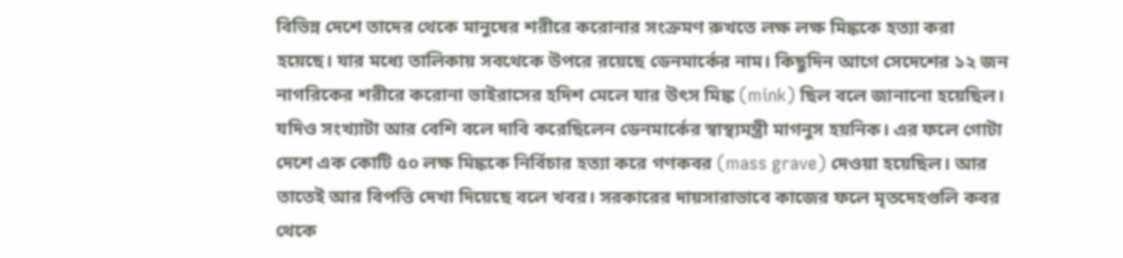বিভিন্ন দেশে তাদের থেকে মানুষের শরীরে করোনার সংক্রমণ রুখতে লক্ষ লক্ষ মিঙ্ককে হত্যা করা হয়েছে। যার মধ্যে তালিকায় সবথেকে উপরে রয়েছে ডেনমার্কের নাম। কিছুদিন আগে সেদেশের ১২ জন নাগরিকের শরীরে করোনা ভাইরাসের হদিশ মেলে যার উৎস মিঙ্ক (mink) ছিল বলে জানানো হয়েছিল। যদিও সংখ্যাটা আর বেশি বলে দাবি করেছিলেন ডেনমার্কের স্বাস্থ্যমন্ত্রী মাগনুস হয়নিক। এর ফলে গোটা দেশে এক কোটি ৫০ লক্ষ মিঙ্ককে নির্বিচার হত্যা করে গণকবর (mass grave) দেওয়া হয়েছিল। আর তাতেই আর বিপত্তি দেখা দিয়েছে বলে খবর। সরকারের দায়সারাভাবে কাজের ফলে মৃতদেহগুলি কবর থেকে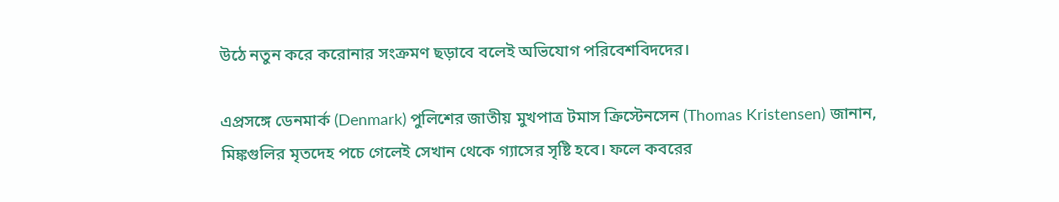উঠে নতুন করে করোনার সংক্রমণ ছড়াবে বলেই অভিযোগ পরিবেশবিদদের।

এপ্রসঙ্গে ডেনমার্ক (Denmark) পুলিশের জাতীয় মুখপাত্র টমাস ক্রিস্টেনসেন (Thomas Kristensen) জানান, মিঙ্কগুলির মৃতদেহ পচে গেলেই সেখান থেকে গ্যাসের সৃষ্টি হবে। ফলে কবরের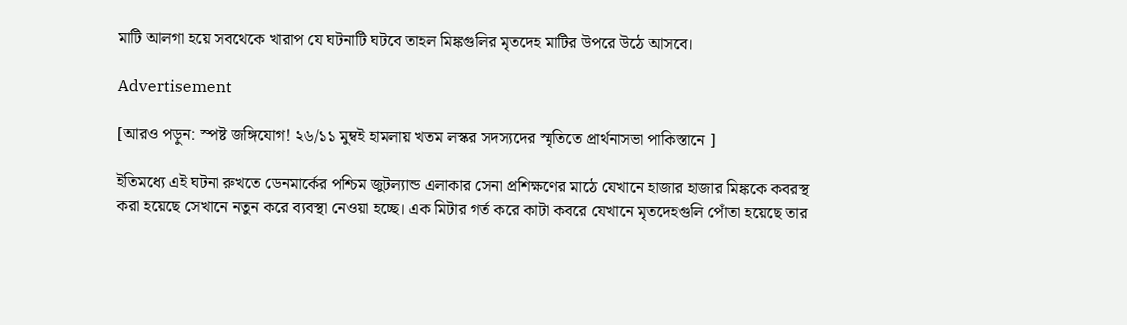মাটি আলগা হয়ে সবথেকে খারাপ যে ঘটনাটি ঘটবে তাহল মিঙ্কগুলির মৃতদেহ মাটির উপরে উঠে আসবে।

Advertisement

[আরও পড়ুন: স্পষ্ট জঙ্গিযোগ! ২৬/১১ মুম্বই হামলায় খতম লস্কর সদস্যদের স্মৃতিতে প্রার্থনাসভা পাকিস্তানে ]

ইতিমধ্যে এই ঘটনা রুখতে ডেনমার্কের পশ্চিম জুটল্যান্ড এলাকার সেনা প্রশিক্ষণের মাঠে যেখানে হাজার হাজার মিঙ্ককে কবরস্থ করা হয়েছে সেখানে নতুন করে ব্যবস্থা নেওয়া হচ্ছে। এক মিটার গর্ত করে কাটা কবরে যেখানে মৃতদেহগুলি পোঁতা হয়েছে তার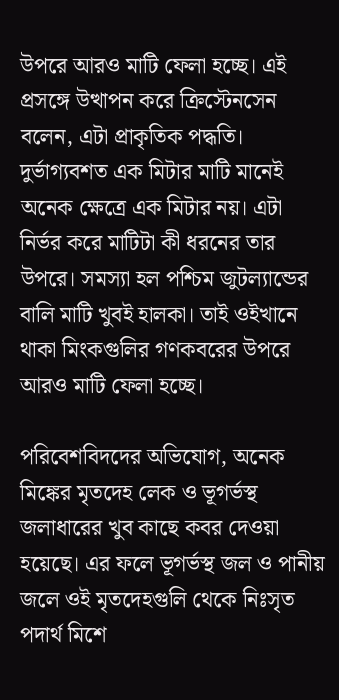উপরে আরও মাটি ফেলা হচ্ছে। এই প্রসঙ্গে উত্থাপন করে ক্রিস্টেনসেন বলেন, এটা প্রাকৃতিক পদ্ধতি। দুর্ভাগ্যবশত এক মিটার মাটি মানেই অনেক ক্ষেত্রে এক মিটার নয়। এটা নির্ভর করে মাটিটা কী ধরনের তার উপরে। সমস্যা হল পশ্চিম জুটল্যান্ডের বালি মাটি খুবই হালকা। তাই ওইখানে থাকা মিংকগুলির গণকবরের উপরে আরও মাটি ফেলা হচ্ছে।

পরিবেশবিদদের অভিযোগ, অনেক মিঙ্কের মৃতদেহ লেক ও ভূগর্ভস্থ জলাধারের খুব কাছে কবর দেওয়া হয়েছে। এর ফলে ভূগর্ভস্থ জল ও পানীয় জলে ওই মৃতদেহগুলি থেকে নিঃসৃত পদার্থ মিশে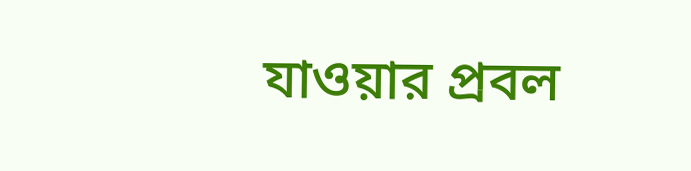যাওয়ার প্রবল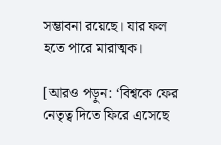সম্ভাবনা রয়েছে। যার ফল হতে পারে মারাত্মক।

[আরও পড়ুন: ‘বিশ্বকে ফের নেতৃত্ব দিতে ফিরে এসেছে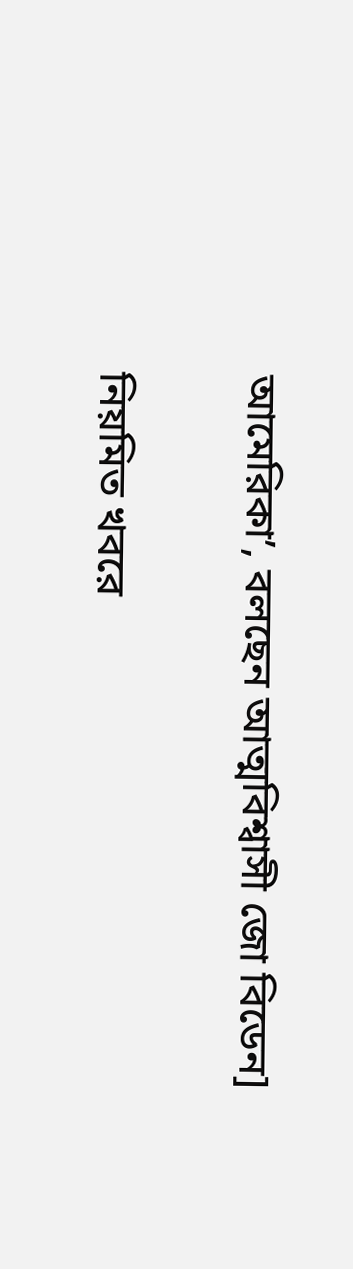আমেরিকা’, বলছেন আত্মবিশ্বাসী জো বিডেন]

নিয়মিত খবরে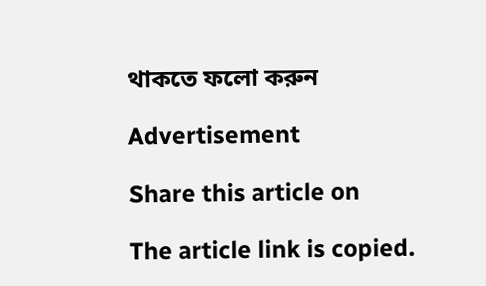থাকতে ফলো করুন

Advertisement

Share this article on

The article link is copied.